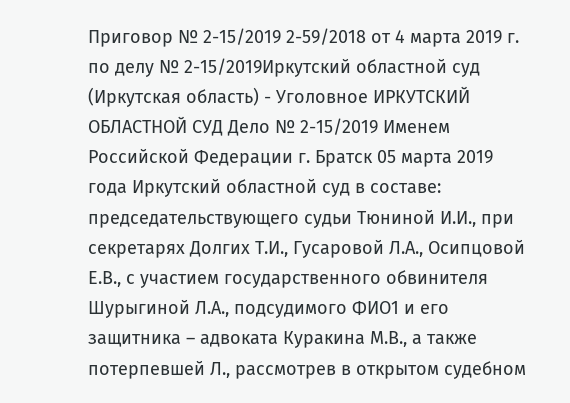Приговор № 2-15/2019 2-59/2018 от 4 марта 2019 г. по делу № 2-15/2019Иркутский областной суд (Иркутская область) - Уголовное ИРКУТСКИЙ ОБЛАСТНОЙ СУД Дело № 2-15/2019 Именем Российской Федерации г. Братск 05 марта 2019 года Иркутский областной суд в составе: председательствующего судьи Тюниной И.И., при секретарях Долгих Т.И., Гусаровой Л.А., Осипцовой Е.В., с участием государственного обвинителя Шурыгиной Л.А., подсудимого ФИО1 и его защитника – адвоката Куракина М.В., а также потерпевшей Л., рассмотрев в открытом судебном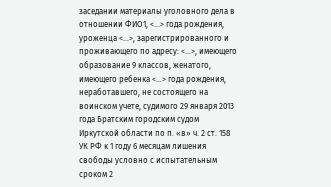заседании материалы уголовного дела в отношении ФИО1, <...> года рождения, уроженца <...>, зарегистрированного и проживающего по адресу: <...>, имеющего образование 9 классов, женатого, имеющего ребенка <...> года рождения, неработавшего, не состоящего на воинском учете, судимого 29 января 2013 года Братским городским судом Иркутской области по п. «в» ч. 2 ст. 158 УК РФ к 1 году 6 месяцам лишения свободы условно с испытательным сроком 2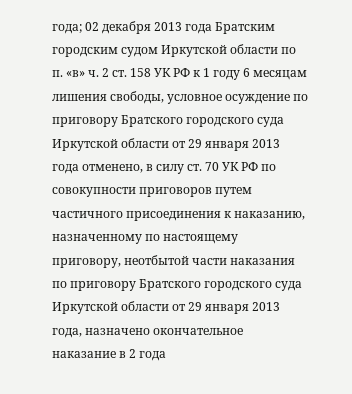года; 02 декабря 2013 года Братским городским судом Иркутской области по п. «в» ч. 2 ст. 158 УК РФ к 1 году 6 месяцам лишения свободы, условное осуждение по приговору Братского городского суда Иркутской области от 29 января 2013 года отменено, в силу ст. 70 УК РФ по совокупности приговоров путем частичного присоединения к наказанию, назначенному по настоящему приговору, неотбытой части наказания по приговору Братского городского суда Иркутской области от 29 января 2013 года, назначено окончательное наказание в 2 года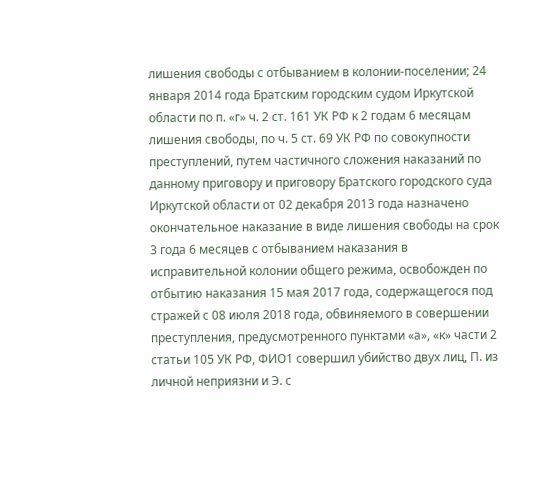лишения свободы с отбыванием в колонии-поселении; 24 января 2014 года Братским городским судом Иркутской области по п. «г» ч. 2 ст. 161 УК РФ к 2 годам 6 месяцам лишения свободы, по ч. 5 ст. 69 УК РФ по совокупности преступлений, путем частичного сложения наказаний по данному приговору и приговору Братского городского суда Иркутской области от 02 декабря 2013 года назначено окончательное наказание в виде лишения свободы на срок 3 года 6 месяцев с отбыванием наказания в исправительной колонии общего режима, освобожден по отбытию наказания 15 мая 2017 года, содержащегося под стражей с 08 июля 2018 года, обвиняемого в совершении преступления, предусмотренного пунктами «а», «к» части 2 статьи 105 УК РФ, ФИО1 совершил убийство двух лиц, П. из личной неприязни и Э. с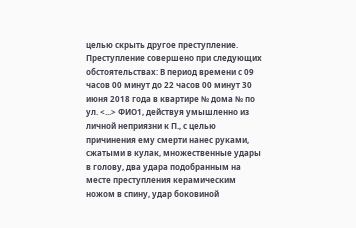целью скрыть другое преступление. Преступление совершено при следующих обстоятельствах: В период времени с 09 часов 00 минут до 22 часов 00 минут 30 июня 2018 года в квартире № дома № по ул. <...> ФИО1, действуя умышленно из личной неприязни к П., с целью причинения ему смерти нанес руками, сжатыми в кулак, множественные удары в голову, два удара подобранным на месте преступления керамическим ножом в спину, удар боковиной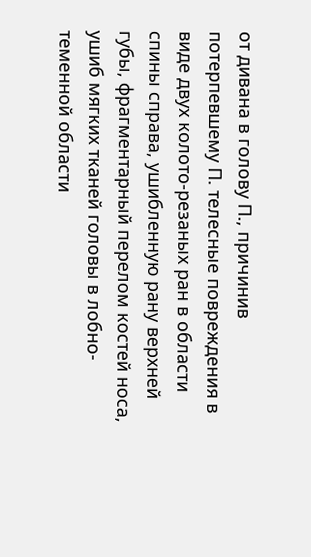от дивана в голову П., причинив потерпевшему П. телесные повреждения в виде двух колото-резаных ран в области спины справа, ушибленную рану верхней губы, фрагментарный перелом костей носа, ушиб мягких тканей головы в лобно-теменной области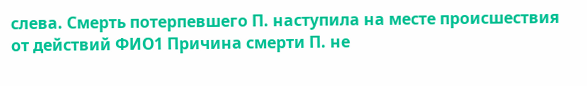слева. Смерть потерпевшего П. наступила на месте происшествия от действий ФИО1 Причина смерти П. не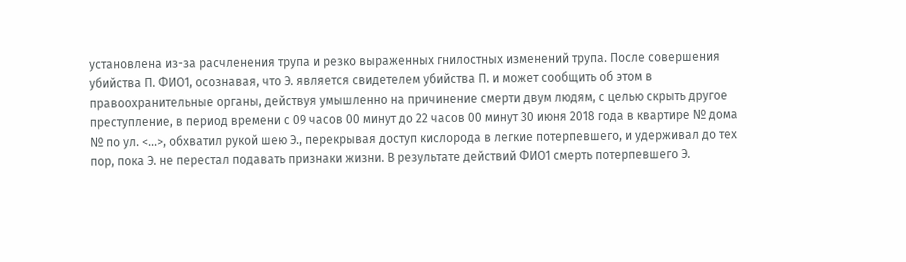установлена из-за расчленения трупа и резко выраженных гнилостных изменений трупа. После совершения убийства П. ФИО1, осознавая, что Э. является свидетелем убийства П. и может сообщить об этом в правоохранительные органы, действуя умышленно на причинение смерти двум людям, с целью скрыть другое преступление, в период времени с 09 часов 00 минут до 22 часов 00 минут 30 июня 2018 года в квартире № дома № по ул. <...>, обхватил рукой шею Э., перекрывая доступ кислорода в легкие потерпевшего, и удерживал до тех пор, пока Э. не перестал подавать признаки жизни. В результате действий ФИО1 смерть потерпевшего Э.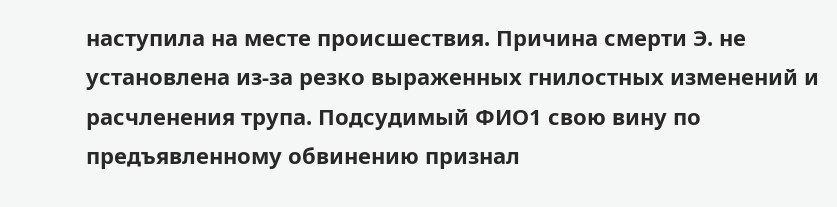наступила на месте происшествия. Причина смерти Э. не установлена из-за резко выраженных гнилостных изменений и расчленения трупа. Подсудимый ФИО1 свою вину по предъявленному обвинению признал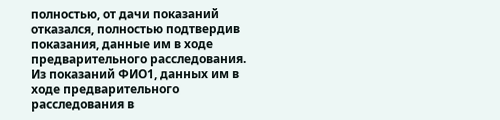полностью, от дачи показаний отказался, полностью подтвердив показания, данные им в ходе предварительного расследования. Из показаний ФИО1, данных им в ходе предварительного расследования в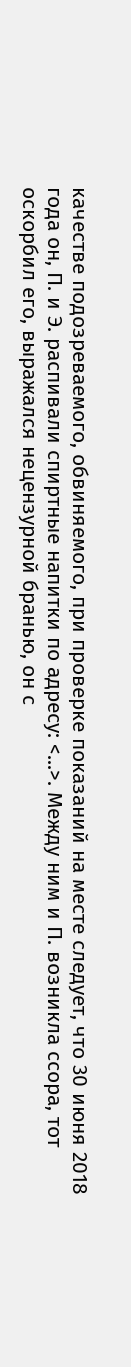качестве подозреваемого, обвиняемого, при проверке показаний на месте следует, что 30 июня 2018 года он, П. и Э. распивали спиртные напитки по адресу: <...>. Между ним и П. возникла ссора, тот оскорбил его, выражался нецензурной бранью, он с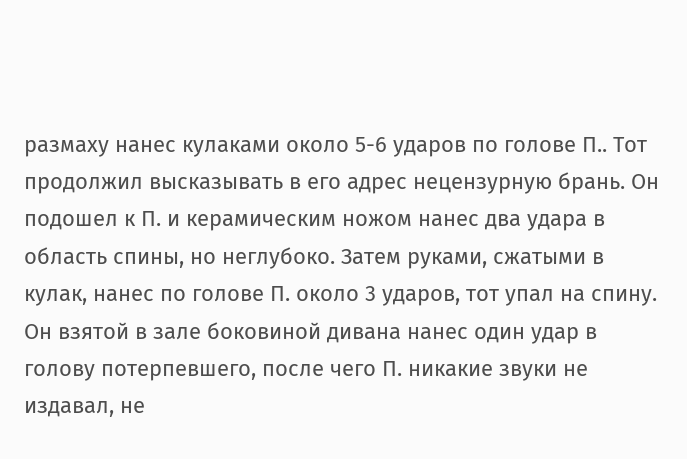размаху нанес кулаками около 5-6 ударов по голове П.. Тот продолжил высказывать в его адрес нецензурную брань. Он подошел к П. и керамическим ножом нанес два удара в область спины, но неглубоко. Затем руками, сжатыми в кулак, нанес по голове П. около 3 ударов, тот упал на спину. Он взятой в зале боковиной дивана нанес один удар в голову потерпевшего, после чего П. никакие звуки не издавал, не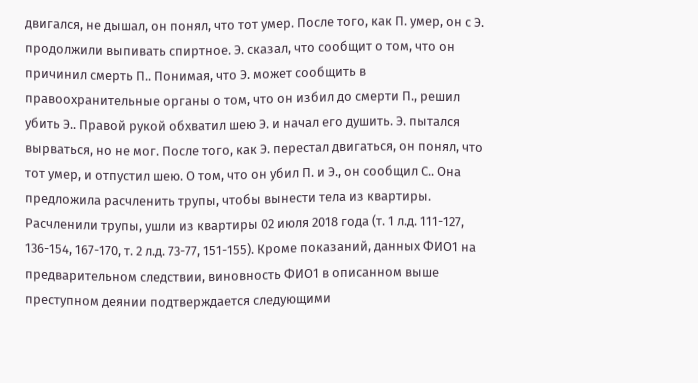двигался, не дышал, он понял, что тот умер. После того, как П. умер, он с Э. продолжили выпивать спиртное. Э. сказал, что сообщит о том, что он причинил смерть П.. Понимая, что Э. может сообщить в правоохранительные органы о том, что он избил до смерти П., решил убить Э.. Правой рукой обхватил шею Э. и начал его душить. Э. пытался вырваться, но не мог. После того, как Э. перестал двигаться, он понял, что тот умер, и отпустил шею. О том, что он убил П. и Э., он сообщил С.. Она предложила расчленить трупы, чтобы вынести тела из квартиры. Расчленили трупы, ушли из квартиры 02 июля 2018 года (т. 1 л.д. 111-127, 136-154, 167-170, т. 2 л.д. 73-77, 151-155). Кроме показаний, данных ФИО1 на предварительном следствии, виновность ФИО1 в описанном выше преступном деянии подтверждается следующими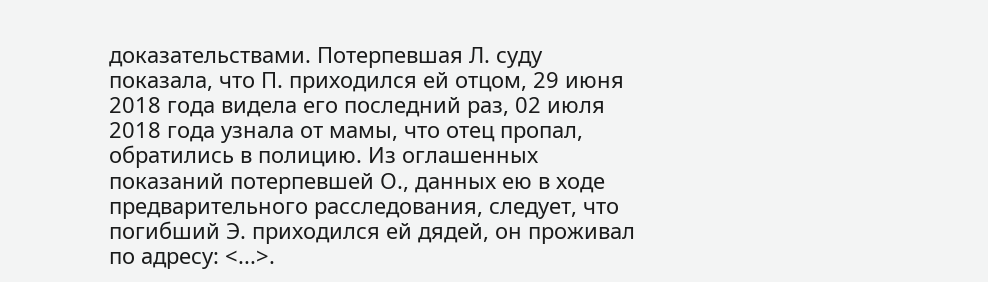доказательствами. Потерпевшая Л. суду показала, что П. приходился ей отцом, 29 июня 2018 года видела его последний раз, 02 июля 2018 года узнала от мамы, что отец пропал, обратились в полицию. Из оглашенных показаний потерпевшей О., данных ею в ходе предварительного расследования, следует, что погибший Э. приходился ей дядей, он проживал по адресу: <...>.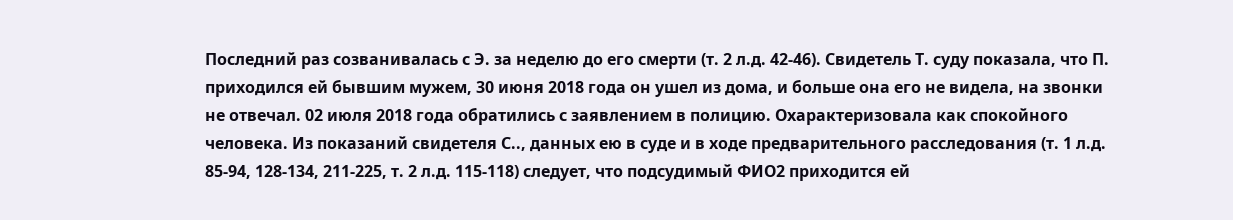Последний раз созванивалась с Э. за неделю до его смерти (т. 2 л.д. 42-46). Свидетель Т. суду показала, что П. приходился ей бывшим мужем, 30 июня 2018 года он ушел из дома, и больше она его не видела, на звонки не отвечал. 02 июля 2018 года обратились с заявлением в полицию. Охарактеризовала как спокойного человека. Из показаний свидетеля С.., данных ею в суде и в ходе предварительного расследования (т. 1 л.д. 85-94, 128-134, 211-225, т. 2 л.д. 115-118) следует, что подсудимый ФИО2 приходится ей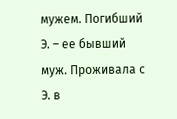мужем. Погибший Э. – ее бывший муж. Проживала с Э. в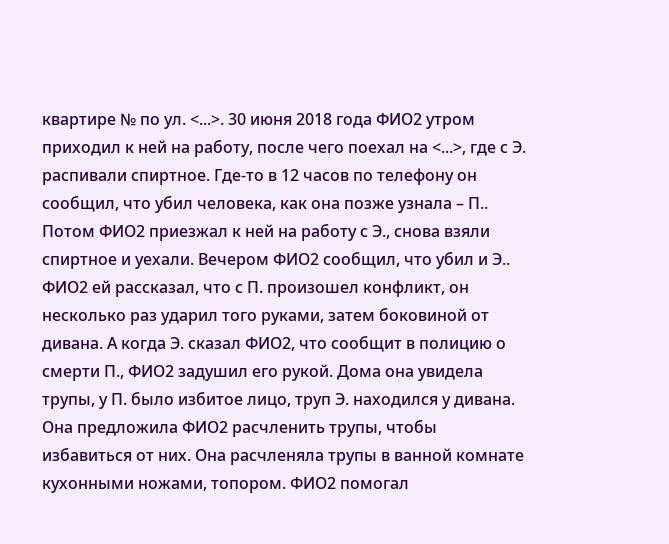квартире № по ул. <...>. 30 июня 2018 года ФИО2 утром приходил к ней на работу, после чего поехал на <...>, где с Э. распивали спиртное. Где-то в 12 часов по телефону он сообщил, что убил человека, как она позже узнала – П.. Потом ФИО2 приезжал к ней на работу с Э., снова взяли спиртное и уехали. Вечером ФИО2 сообщил, что убил и Э.. ФИО2 ей рассказал, что с П. произошел конфликт, он несколько раз ударил того руками, затем боковиной от дивана. А когда Э. сказал ФИО2, что сообщит в полицию о смерти П., ФИО2 задушил его рукой. Дома она увидела трупы, у П. было избитое лицо, труп Э. находился у дивана. Она предложила ФИО2 расчленить трупы, чтобы избавиться от них. Она расчленяла трупы в ванной комнате кухонными ножами, топором. ФИО2 помогал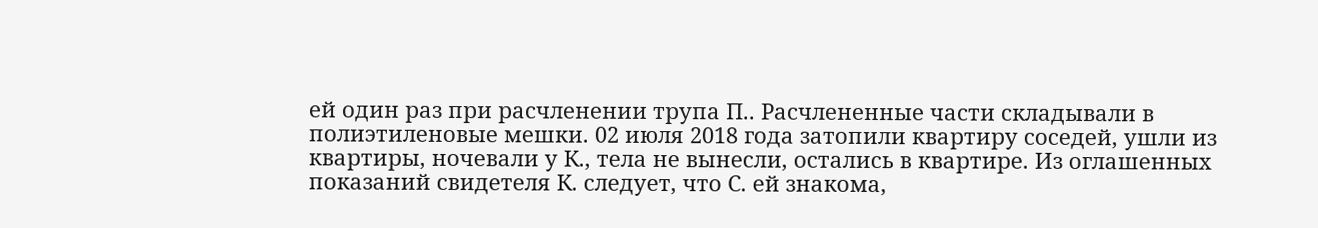ей один раз при расчленении трупа П.. Расчлененные части складывали в полиэтиленовые мешки. 02 июля 2018 года затопили квартиру соседей, ушли из квартиры, ночевали у К., тела не вынесли, остались в квартире. Из оглашенных показаний свидетеля К. следует, что С. ей знакома,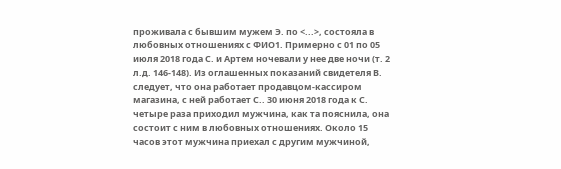проживала с бывшим мужем Э. по <...>, состояла в любовных отношениях с ФИО1. Примерно с 01 по 05 июля 2018 года С. и Артем ночевали у нее две ночи (т. 2 л.д. 146-148). Из оглашенных показаний свидетеля В. следует, что она работает продавцом-кассиром магазина, с ней работает С.. 30 июня 2018 года к С. четыре раза приходил мужчина, как та пояснила, она состоит с ним в любовных отношениях. Около 15 часов этот мужчина приехал с другим мужчиной,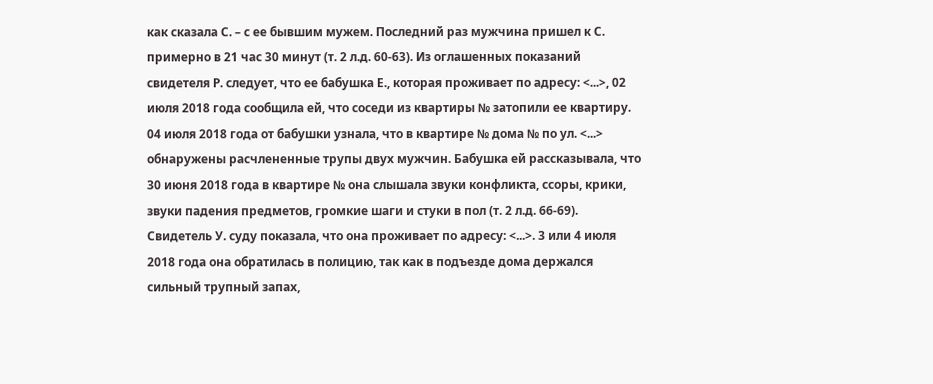как сказала С. – с ее бывшим мужем. Последний раз мужчина пришел к С. примерно в 21 час 30 минут (т. 2 л.д. 60-63). Из оглашенных показаний свидетеля Р. следует, что ее бабушка Е., которая проживает по адресу: <...>, 02 июля 2018 года сообщила ей, что соседи из квартиры № затопили ее квартиру. 04 июля 2018 года от бабушки узнала, что в квартире № дома № по ул. <...> обнаружены расчлененные трупы двух мужчин. Бабушка ей рассказывала, что 30 июня 2018 года в квартире № она слышала звуки конфликта, ссоры, крики, звуки падения предметов, громкие шаги и стуки в пол (т. 2 л.д. 66-69). Свидетель У. суду показала, что она проживает по адресу: <...>. 3 или 4 июля 2018 года она обратилась в полицию, так как в подъезде дома держался сильный трупный запах,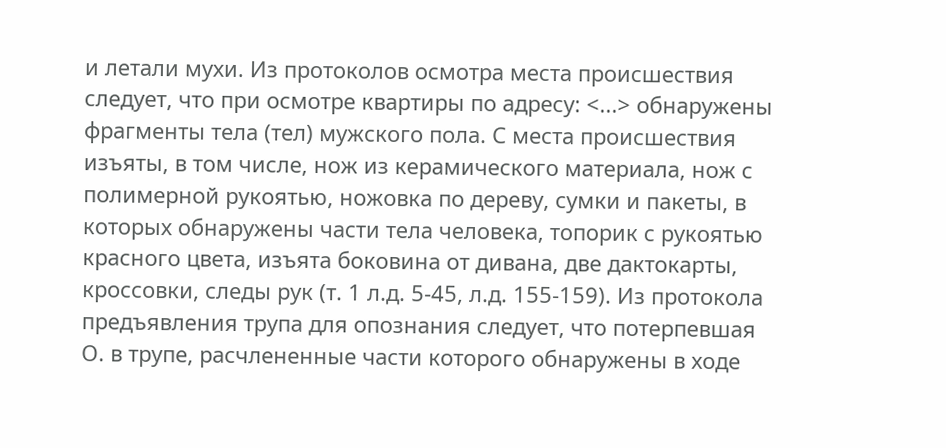и летали мухи. Из протоколов осмотра места происшествия следует, что при осмотре квартиры по адресу: <...> обнаружены фрагменты тела (тел) мужского пола. С места происшествия изъяты, в том числе, нож из керамического материала, нож с полимерной рукоятью, ножовка по дереву, сумки и пакеты, в которых обнаружены части тела человека, топорик с рукоятью красного цвета, изъята боковина от дивана, две дактокарты, кроссовки, следы рук (т. 1 л.д. 5-45, л.д. 155-159). Из протокола предъявления трупа для опознания следует, что потерпевшая О. в трупе, расчлененные части которого обнаружены в ходе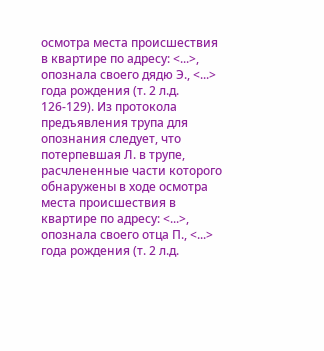осмотра места происшествия в квартире по адресу: <...>, опознала своего дядю Э., <...> года рождения (т. 2 л.д. 126-129). Из протокола предъявления трупа для опознания следует, что потерпевшая Л. в трупе, расчлененные части которого обнаружены в ходе осмотра места происшествия в квартире по адресу: <...>, опознала своего отца П., <...> года рождения (т. 2 л.д.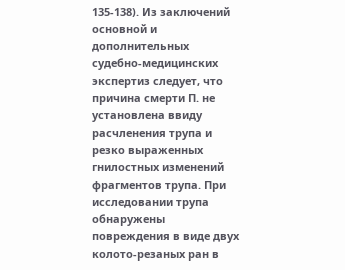135-138). Из заключений основной и дополнительных судебно-медицинских экспертиз следует, что причина смерти П. не установлена ввиду расчленения трупа и резко выраженных гнилостных изменений фрагментов трупа. При исследовании трупа обнаружены повреждения в виде двух колото-резаных ран в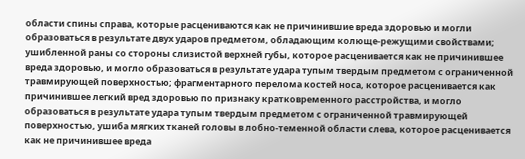области спины справа, которые расцениваются как не причинившие вреда здоровью и могли образоваться в результате двух ударов предметом, обладающим колюще-режущими свойствами; ушибленной раны со стороны слизистой верхней губы, которое расценивается как не причинившее вреда здоровью, и могло образоваться в результате удара тупым твердым предметом с ограниченной травмирующей поверхностью; фрагментарного перелома костей носа, которое расценивается как причинившее легкий вред здоровью по признаку кратковременного расстройства, и могло образоваться в результате удара тупым твердым предметом с ограниченной травмирующей поверхностью, ушиба мягких тканей головы в лобно-теменной области слева, которое расценивается как не причинившее вреда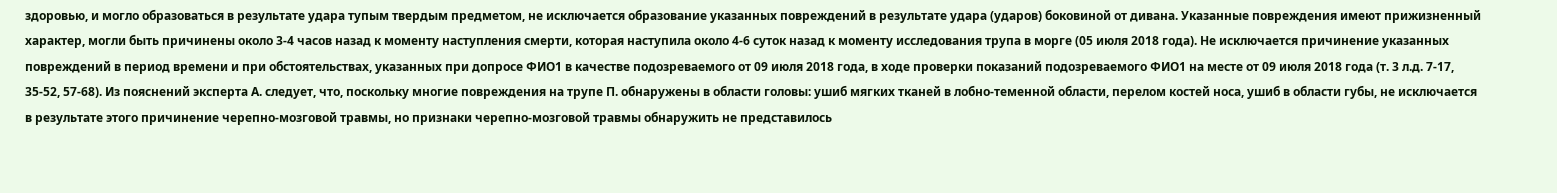здоровью, и могло образоваться в результате удара тупым твердым предметом, не исключается образование указанных повреждений в результате удара (ударов) боковиной от дивана. Указанные повреждения имеют прижизненный характер, могли быть причинены около 3-4 часов назад к моменту наступления смерти, которая наступила около 4-6 суток назад к моменту исследования трупа в морге (05 июля 2018 года). Не исключается причинение указанных повреждений в период времени и при обстоятельствах, указанных при допросе ФИО1 в качестве подозреваемого от 09 июля 2018 года, в ходе проверки показаний подозреваемого ФИО1 на месте от 09 июля 2018 года (т. 3 л.д. 7-17, 35-52, 57-68). Из пояснений эксперта А. следует, что, поскольку многие повреждения на трупе П. обнаружены в области головы: ушиб мягких тканей в лобно-теменной области, перелом костей носа, ушиб в области губы, не исключается в результате этого причинение черепно-мозговой травмы, но признаки черепно-мозговой травмы обнаружить не представилось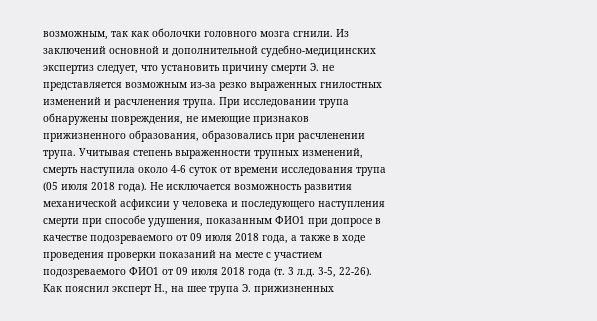возможным, так как оболочки головного мозга сгнили. Из заключений основной и дополнительной судебно-медицинских экспертиз следует, что установить причину смерти Э. не представляется возможным из-за резко выраженных гнилостных изменений и расчленения трупа. При исследовании трупа обнаружены повреждения, не имеющие признаков прижизненного образования, образовались при расчленении трупа. Учитывая степень выраженности трупных изменений, смерть наступила около 4-6 суток от времени исследования трупа (05 июля 2018 года). Не исключается возможность развития механической асфиксии у человека и последующего наступления смерти при способе удушения, показанным ФИО1 при допросе в качестве подозреваемого от 09 июля 2018 года, а также в ходе проведения проверки показаний на месте с участием подозреваемого ФИО1 от 09 июля 2018 года (т. 3 л.д. 3-5, 22-26). Как пояснил эксперт Н., на шее трупа Э. прижизненных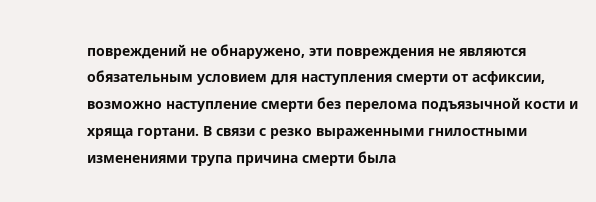повреждений не обнаружено, эти повреждения не являются обязательным условием для наступления смерти от асфиксии, возможно наступление смерти без перелома подъязычной кости и хряща гортани. В связи с резко выраженными гнилостными изменениями трупа причина смерти была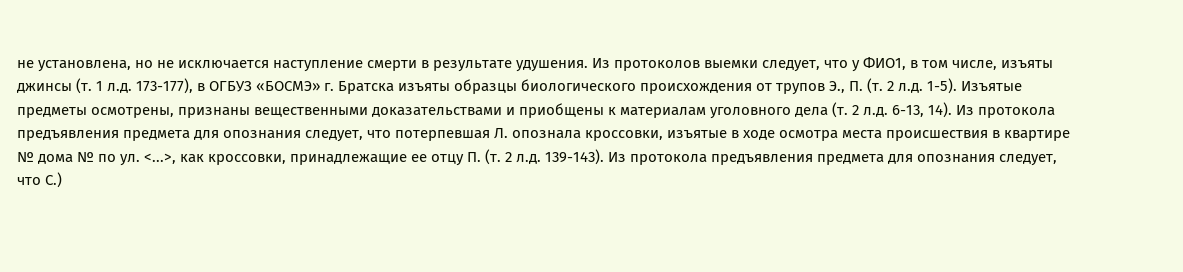не установлена, но не исключается наступление смерти в результате удушения. Из протоколов выемки следует, что у ФИО1, в том числе, изъяты джинсы (т. 1 л.д. 173-177), в ОГБУЗ «БОСМЭ» г. Братска изъяты образцы биологического происхождения от трупов Э., П. (т. 2 л.д. 1-5). Изъятые предметы осмотрены, признаны вещественными доказательствами и приобщены к материалам уголовного дела (т. 2 л.д. 6-13, 14). Из протокола предъявления предмета для опознания следует, что потерпевшая Л. опознала кроссовки, изъятые в ходе осмотра места происшествия в квартире № дома № по ул. <...>, как кроссовки, принадлежащие ее отцу П. (т. 2 л.д. 139-143). Из протокола предъявления предмета для опознания следует, что С.)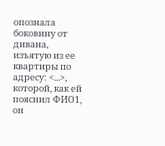опознала боковину от дивана, изъятую из ее квартиры по адресу: <...>, которой, как ей пояснил ФИО1, он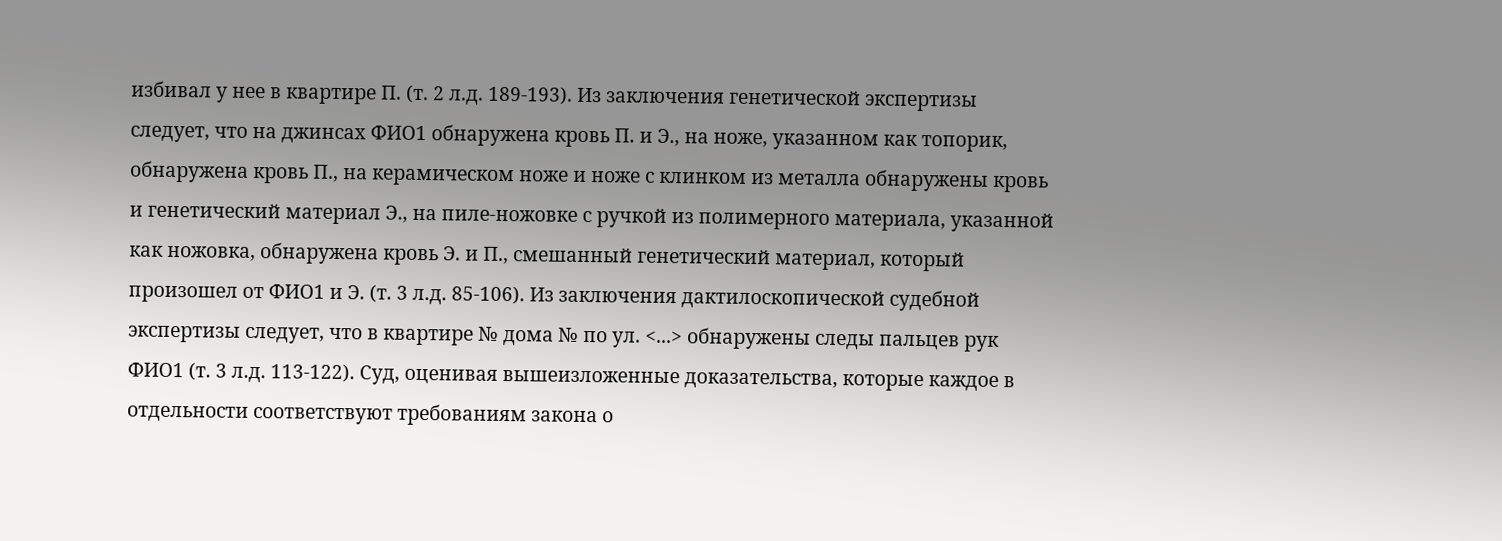избивал у нее в квартире П. (т. 2 л.д. 189-193). Из заключения генетической экспертизы следует, что на джинсах ФИО1 обнаружена кровь П. и Э., на ноже, указанном как топорик, обнаружена кровь П., на керамическом ноже и ноже с клинком из металла обнаружены кровь и генетический материал Э., на пиле-ножовке с ручкой из полимерного материала, указанной как ножовка, обнаружена кровь Э. и П., смешанный генетический материал, который произошел от ФИО1 и Э. (т. 3 л.д. 85-106). Из заключения дактилоскопической судебной экспертизы следует, что в квартире № дома № по ул. <...> обнаружены следы пальцев рук ФИО1 (т. 3 л.д. 113-122). Суд, оценивая вышеизложенные доказательства, которые каждое в отдельности соответствуют требованиям закона о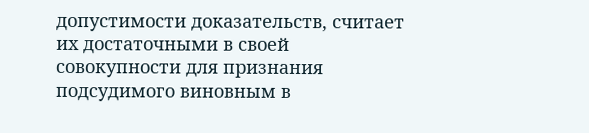допустимости доказательств, считает их достаточными в своей совокупности для признания подсудимого виновным в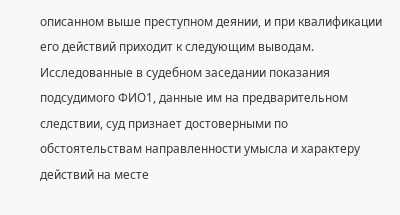описанном выше преступном деянии, и при квалификации его действий приходит к следующим выводам. Исследованные в судебном заседании показания подсудимого ФИО1, данные им на предварительном следствии, суд признает достоверными по обстоятельствам направленности умысла и характеру действий на месте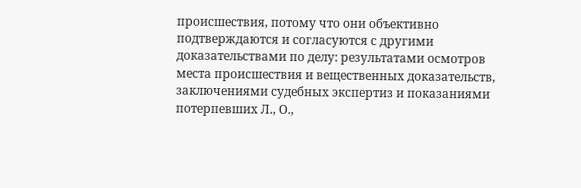происшествия, потому что они объективно подтверждаются и согласуются с другими доказательствами по делу: результатами осмотров места происшествия и вещественных доказательств, заключениями судебных экспертиз и показаниями потерпевших Л., О.,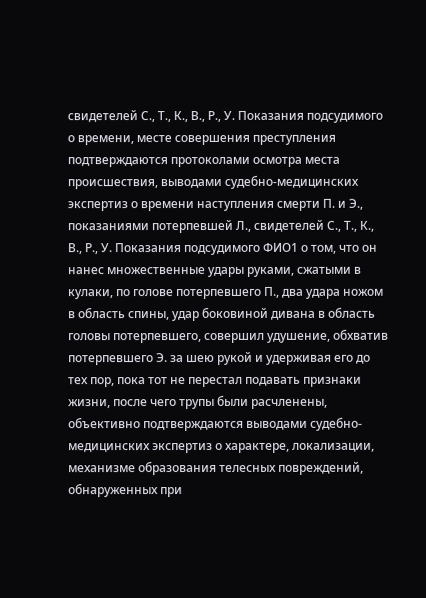свидетелей С., Т., К., В., Р., У. Показания подсудимого о времени, месте совершения преступления подтверждаются протоколами осмотра места происшествия, выводами судебно-медицинских экспертиз о времени наступления смерти П. и Э., показаниями потерпевшей Л., свидетелей С., Т., К., В., Р., У. Показания подсудимого ФИО1 о том, что он нанес множественные удары руками, сжатыми в кулаки, по голове потерпевшего П., два удара ножом в область спины, удар боковиной дивана в область головы потерпевшего, совершил удушение, обхватив потерпевшего Э. за шею рукой и удерживая его до тех пор, пока тот не перестал подавать признаки жизни, после чего трупы были расчленены, объективно подтверждаются выводами судебно-медицинских экспертиз о характере, локализации, механизме образования телесных повреждений, обнаруженных при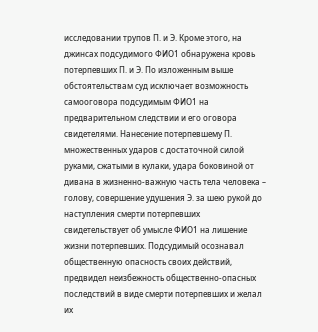исследовании трупов П. и Э. Кроме этого, на джинсах подсудимого ФИО1 обнаружена кровь потерпевших П. и Э. По изложенным выше обстоятельствам суд исключает возможность самооговора подсудимым ФИО1 на предварительном следствии и его оговора свидетелями. Нанесение потерпевшему П. множественных ударов с достаточной силой руками, сжатыми в кулаки, удара боковиной от дивана в жизненно-важную часть тела человека – голову, совершение удушения Э. за шею рукой до наступления смерти потерпевших свидетельствует об умысле ФИО1 на лишение жизни потерпевших. Подсудимый осознавал общественную опасность своих действий, предвидел неизбежность общественно-опасных последствий в виде смерти потерпевших и желал их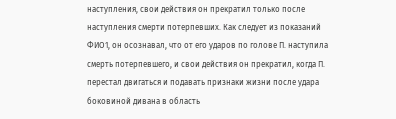наступления, свои действия он прекратил только после наступления смерти потерпевших. Как следует из показаний ФИО1, он осознавал, что от его ударов по голове П. наступила смерть потерпевшего, и свои действия он прекратил, когда П. перестал двигаться и подавать признаки жизни после удара боковиной дивана в область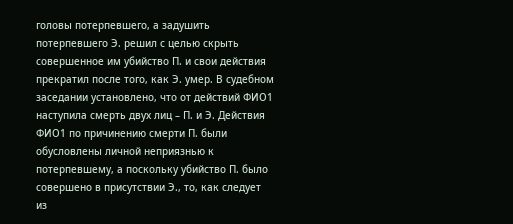головы потерпевшего, а задушить потерпевшего Э. решил с целью скрыть совершенное им убийство П. и свои действия прекратил после того, как Э. умер. В судебном заседании установлено, что от действий ФИО1 наступила смерть двух лиц – П. и Э. Действия ФИО1 по причинению смерти П. были обусловлены личной неприязнью к потерпевшему, а поскольку убийство П. было совершено в присутствии Э., то, как следует из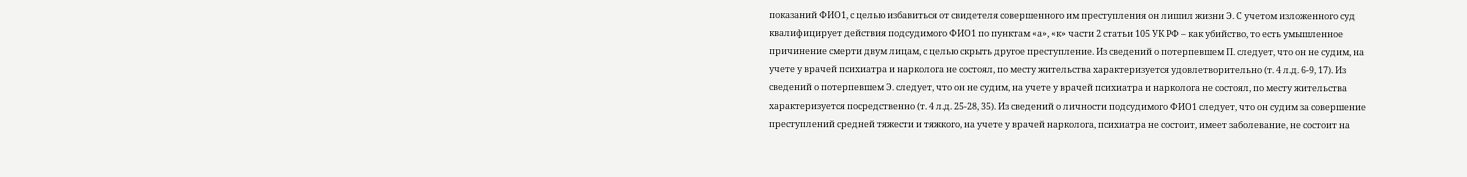показаний ФИО1, с целью избавиться от свидетеля совершенного им преступления он лишил жизни Э. С учетом изложенного суд квалифицирует действия подсудимого ФИО1 по пунктам «а», «к» части 2 статьи 105 УК РФ – как убийство, то есть умышленное причинение смерти двум лицам, с целью скрыть другое преступление. Из сведений о потерпевшем П. следует, что он не судим, на учете у врачей психиатра и нарколога не состоял, по месту жительства характеризуется удовлетворительно (т. 4 л.д. 6-9, 17). Из сведений о потерпевшем Э. следует, что он не судим, на учете у врачей психиатра и нарколога не состоял, по месту жительства характеризуется посредственно (т. 4 л.д. 25-28, 35). Из сведений о личности подсудимого ФИО1 следует, что он судим за совершение преступлений средней тяжести и тяжкого, на учете у врачей нарколога, психиатра не состоит, имеет заболевание, не состоит на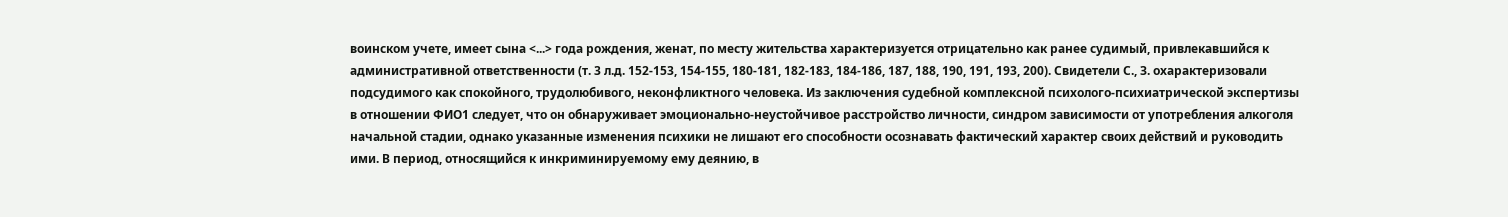воинском учете, имеет сына <...> года рождения, женат, по месту жительства характеризуется отрицательно как ранее судимый, привлекавшийся к административной ответственности (т. 3 л.д. 152-153, 154-155, 180-181, 182-183, 184-186, 187, 188, 190, 191, 193, 200). Свидетели С., З. охарактеризовали подсудимого как спокойного, трудолюбивого, неконфликтного человека. Из заключения судебной комплексной психолого-психиатрической экспертизы в отношении ФИО1 следует, что он обнаруживает эмоционально-неустойчивое расстройство личности, синдром зависимости от употребления алкоголя начальной стадии, однако указанные изменения психики не лишают его способности осознавать фактический характер своих действий и руководить ими. В период, относящийся к инкриминируемому ему деянию, в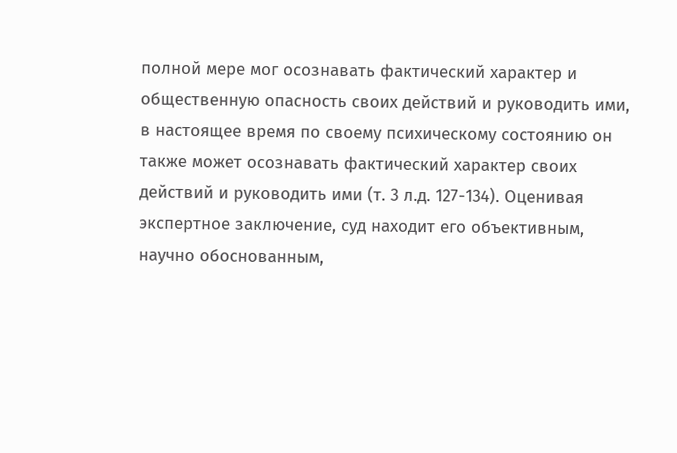полной мере мог осознавать фактический характер и общественную опасность своих действий и руководить ими, в настоящее время по своему психическому состоянию он также может осознавать фактический характер своих действий и руководить ими (т. 3 л.д. 127-134). Оценивая экспертное заключение, суд находит его объективным, научно обоснованным,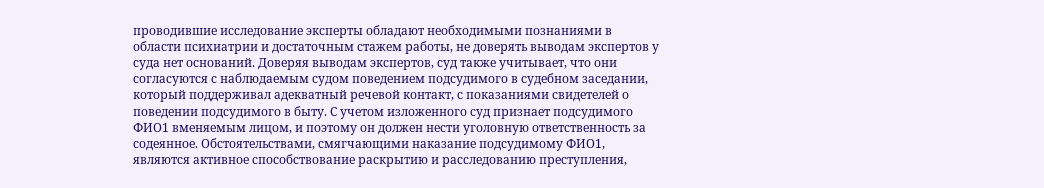проводившие исследование эксперты обладают необходимыми познаниями в области психиатрии и достаточным стажем работы, не доверять выводам экспертов у суда нет оснований. Доверяя выводам экспертов, суд также учитывает, что они согласуются с наблюдаемым судом поведением подсудимого в судебном заседании, который поддерживал адекватный речевой контакт, с показаниями свидетелей о поведении подсудимого в быту. С учетом изложенного суд признает подсудимого ФИО1 вменяемым лицом, и поэтому он должен нести уголовную ответственность за содеянное. Обстоятельствами, смягчающими наказание подсудимому ФИО1, являются активное способствование раскрытию и расследованию преступления,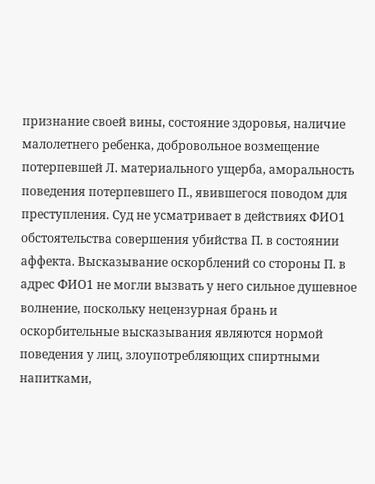признание своей вины, состояние здоровья, наличие малолетнего ребенка, добровольное возмещение потерпевшей Л. материального ущерба, аморальность поведения потерпевшего П., явившегося поводом для преступления. Суд не усматривает в действиях ФИО1 обстоятельства совершения убийства П. в состоянии аффекта. Высказывание оскорблений со стороны П. в адрес ФИО1 не могли вызвать у него сильное душевное волнение, поскольку нецензурная брань и оскорбительные высказывания являются нормой поведения у лиц, злоупотребляющих спиртными напитками,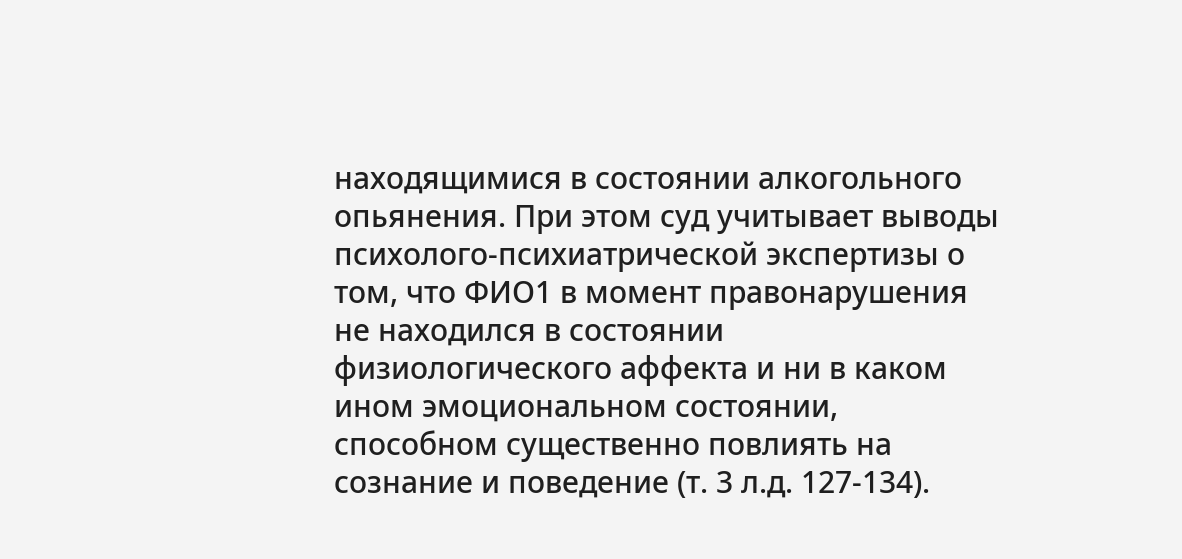находящимися в состоянии алкогольного опьянения. При этом суд учитывает выводы психолого-психиатрической экспертизы о том, что ФИО1 в момент правонарушения не находился в состоянии физиологического аффекта и ни в каком ином эмоциональном состоянии, способном существенно повлиять на сознание и поведение (т. 3 л.д. 127-134).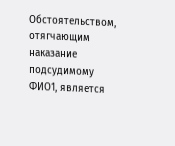Обстоятельством, отягчающим наказание подсудимому ФИО1, является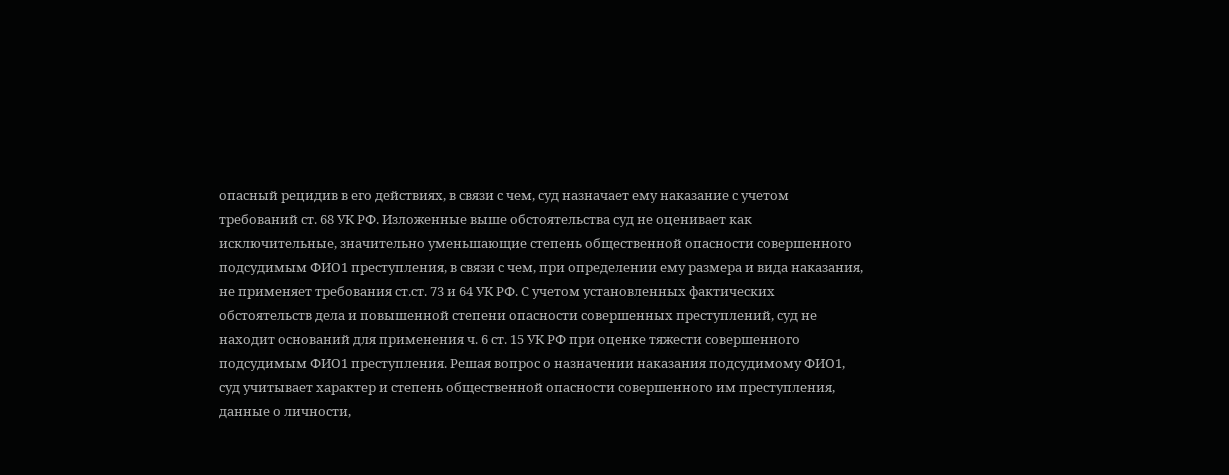опасный рецидив в его действиях, в связи с чем, суд назначает ему наказание с учетом требований ст. 68 УК РФ. Изложенные выше обстоятельства суд не оценивает как исключительные, значительно уменьшающие степень общественной опасности совершенного подсудимым ФИО1 преступления, в связи с чем, при определении ему размера и вида наказания, не применяет требования ст.ст. 73 и 64 УК РФ. С учетом установленных фактических обстоятельств дела и повышенной степени опасности совершенных преступлений, суд не находит оснований для применения ч. 6 ст. 15 УК РФ при оценке тяжести совершенного подсудимым ФИО1 преступления. Решая вопрос о назначении наказания подсудимому ФИО1, суд учитывает характер и степень общественной опасности совершенного им преступления, данные о личности,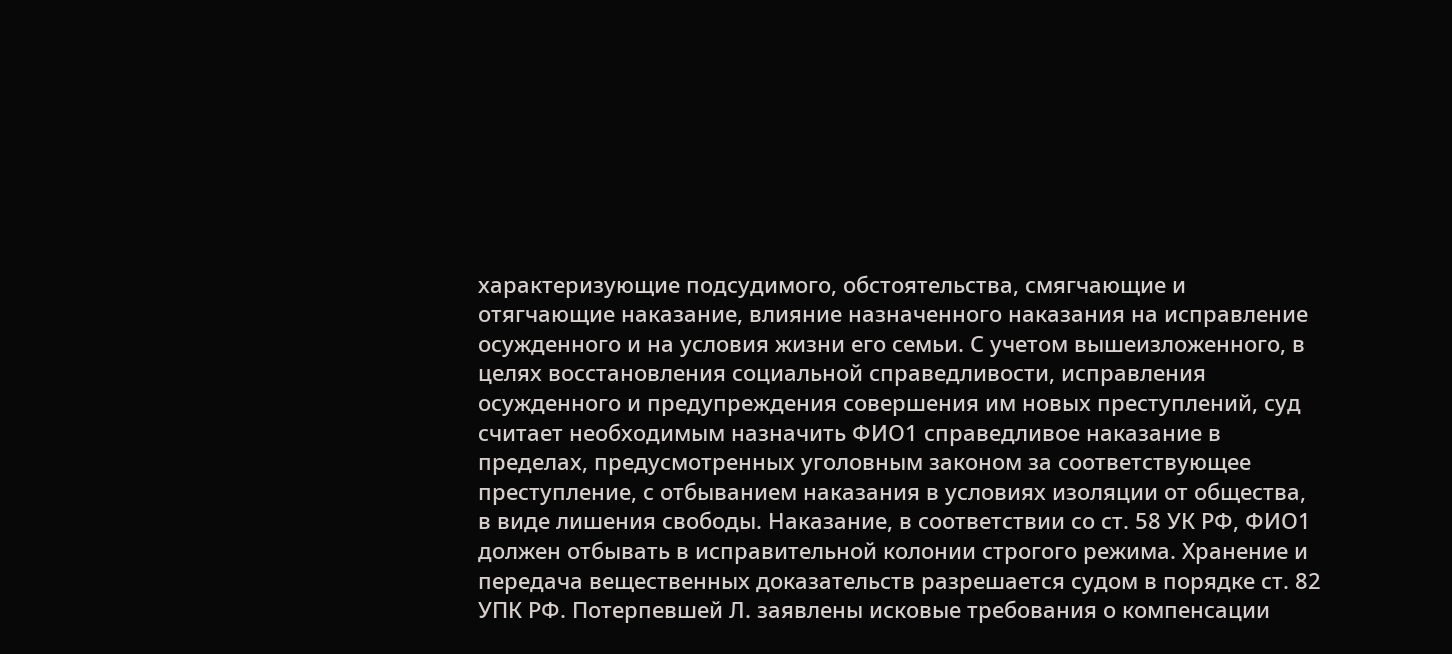характеризующие подсудимого, обстоятельства, смягчающие и отягчающие наказание, влияние назначенного наказания на исправление осужденного и на условия жизни его семьи. С учетом вышеизложенного, в целях восстановления социальной справедливости, исправления осужденного и предупреждения совершения им новых преступлений, суд считает необходимым назначить ФИО1 справедливое наказание в пределах, предусмотренных уголовным законом за соответствующее преступление, с отбыванием наказания в условиях изоляции от общества, в виде лишения свободы. Наказание, в соответствии со ст. 58 УК РФ, ФИО1 должен отбывать в исправительной колонии строгого режима. Хранение и передача вещественных доказательств разрешается судом в порядке ст. 82 УПК РФ. Потерпевшей Л. заявлены исковые требования о компенсации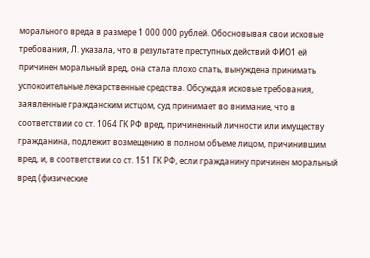морального вреда в размере 1 000 000 рублей. Обосновывая свои исковые требования, Л. указала, что в результате преступных действий ФИО1 ей причинен моральный вред, она стала плохо спать, вынуждена принимать успокоительные лекарственные средства. Обсуждая исковые требования, заявленные гражданским истцом, суд принимает во внимание, что в соответствии со ст. 1064 ГК РФ вред, причиненный личности или имуществу гражданина, подлежит возмещению в полном объеме лицом, причинившим вред, и, в соответствии со ст. 151 ГК РФ, если гражданину причинен моральный вред (физические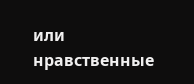или нравственные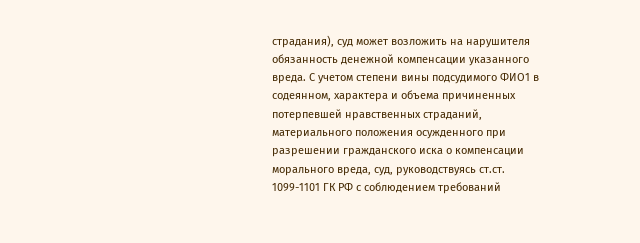страдания), суд может возложить на нарушителя обязанность денежной компенсации указанного вреда. С учетом степени вины подсудимого ФИО1 в содеянном, характера и объема причиненных потерпевшей нравственных страданий, материального положения осужденного при разрешении гражданского иска о компенсации морального вреда, суд, руководствуясь ст.ст. 1099-1101 ГК РФ с соблюдением требований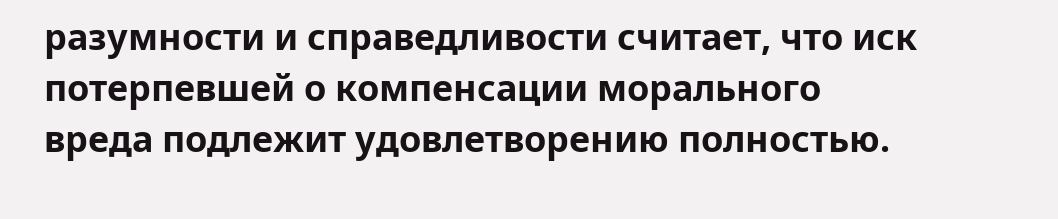разумности и справедливости считает, что иск потерпевшей о компенсации морального вреда подлежит удовлетворению полностью.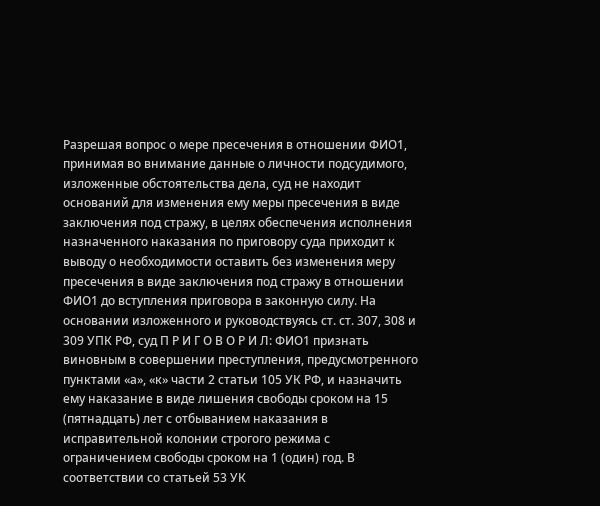Разрешая вопрос о мере пресечения в отношении ФИО1, принимая во внимание данные о личности подсудимого, изложенные обстоятельства дела, суд не находит оснований для изменения ему меры пресечения в виде заключения под стражу, в целях обеспечения исполнения назначенного наказания по приговору суда приходит к выводу о необходимости оставить без изменения меру пресечения в виде заключения под стражу в отношении ФИО1 до вступления приговора в законную силу. На основании изложенного и руководствуясь ст. ст. 307, 308 и 309 УПК РФ, суд П Р И Г О В О Р И Л: ФИО1 признать виновным в совершении преступления, предусмотренного пунктами «а», «к» части 2 статьи 105 УК РФ, и назначить ему наказание в виде лишения свободы сроком на 15 (пятнадцать) лет с отбыванием наказания в исправительной колонии строгого режима с ограничением свободы сроком на 1 (один) год. В соответствии со статьей 53 УК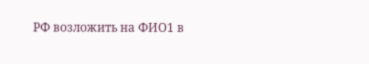РФ возложить на ФИО1 в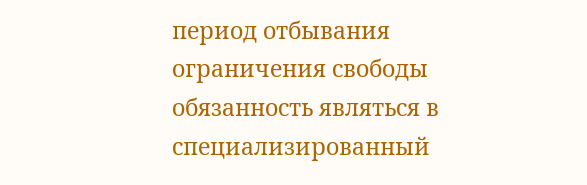период отбывания ограничения свободы обязанность являться в специализированный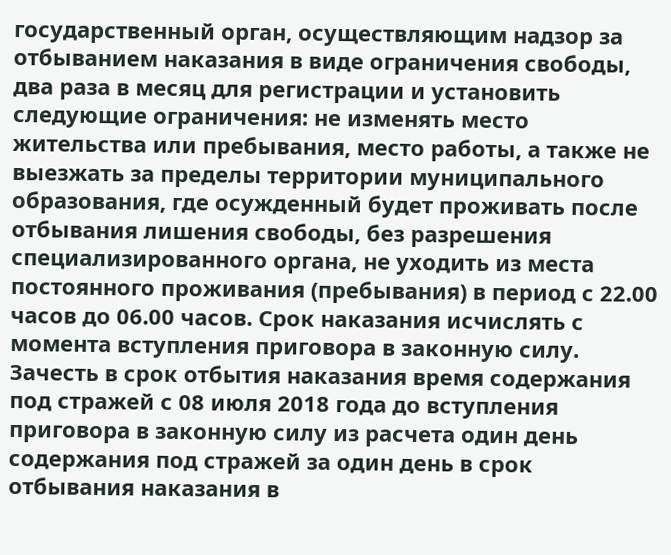государственный орган, осуществляющим надзор за отбыванием наказания в виде ограничения свободы, два раза в месяц для регистрации и установить следующие ограничения: не изменять место жительства или пребывания, место работы, а также не выезжать за пределы территории муниципального образования, где осужденный будет проживать после отбывания лишения свободы, без разрешения специализированного органа, не уходить из места постоянного проживания (пребывания) в период с 22.00 часов до 06.00 часов. Срок наказания исчислять с момента вступления приговора в законную силу. Зачесть в срок отбытия наказания время содержания под стражей с 08 июля 2018 года до вступления приговора в законную силу из расчета один день содержания под стражей за один день в срок отбывания наказания в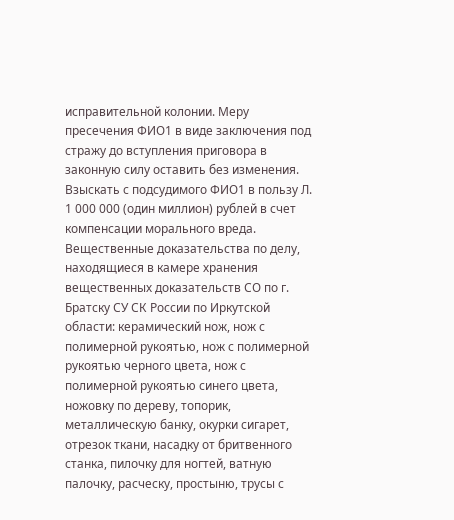исправительной колонии. Меру пресечения ФИО1 в виде заключения под стражу до вступления приговора в законную силу оставить без изменения. Взыскать с подсудимого ФИО1 в пользу Л. 1 000 000 (один миллион) рублей в счет компенсации морального вреда. Вещественные доказательства по делу, находящиеся в камере хранения вещественных доказательств СО по г. Братску СУ СК России по Иркутской области: керамический нож, нож с полимерной рукоятью, нож с полимерной рукоятью черного цвета, нож с полимерной рукоятью синего цвета, ножовку по дереву, топорик, металлическую банку, окурки сигарет, отрезок ткани, насадку от бритвенного станка, пилочку для ногтей, ватную палочку, расческу, простыню, трусы с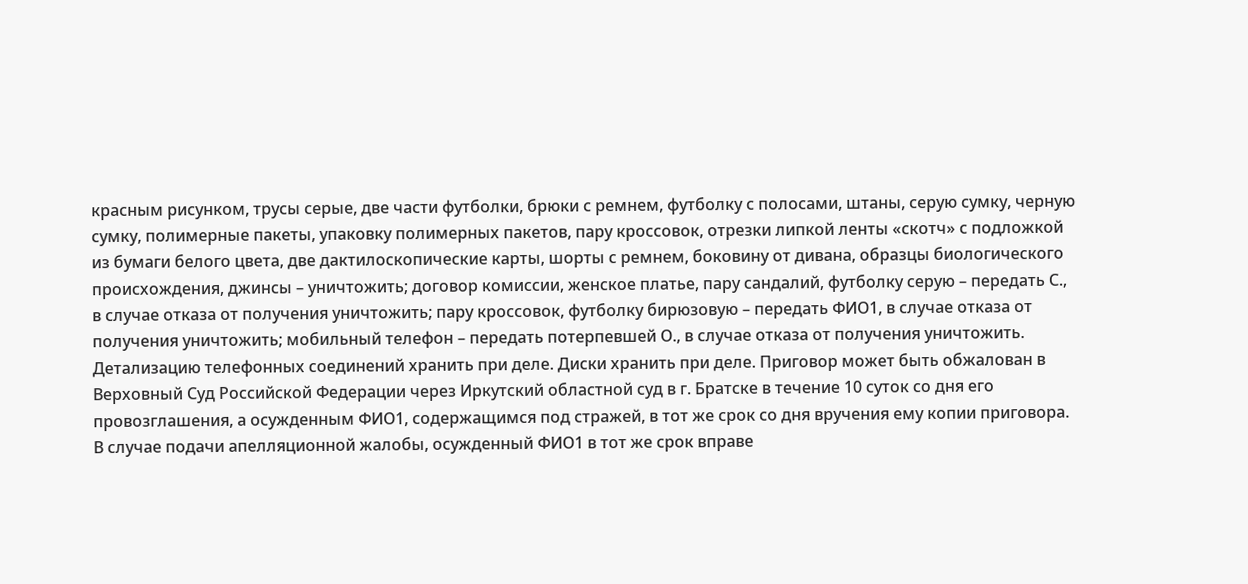красным рисунком, трусы серые, две части футболки, брюки с ремнем, футболку с полосами, штаны, серую сумку, черную сумку, полимерные пакеты, упаковку полимерных пакетов, пару кроссовок, отрезки липкой ленты «скотч» с подложкой из бумаги белого цвета, две дактилоскопические карты, шорты с ремнем, боковину от дивана, образцы биологического происхождения, джинсы – уничтожить; договор комиссии, женское платье, пару сандалий, футболку серую – передать С., в случае отказа от получения уничтожить; пару кроссовок, футболку бирюзовую – передать ФИО1, в случае отказа от получения уничтожить; мобильный телефон – передать потерпевшей О., в случае отказа от получения уничтожить. Детализацию телефонных соединений хранить при деле. Диски хранить при деле. Приговор может быть обжалован в Верховный Суд Российской Федерации через Иркутский областной суд в г. Братске в течение 10 суток со дня его провозглашения, а осужденным ФИО1, содержащимся под стражей, в тот же срок со дня вручения ему копии приговора. В случае подачи апелляционной жалобы, осужденный ФИО1 в тот же срок вправе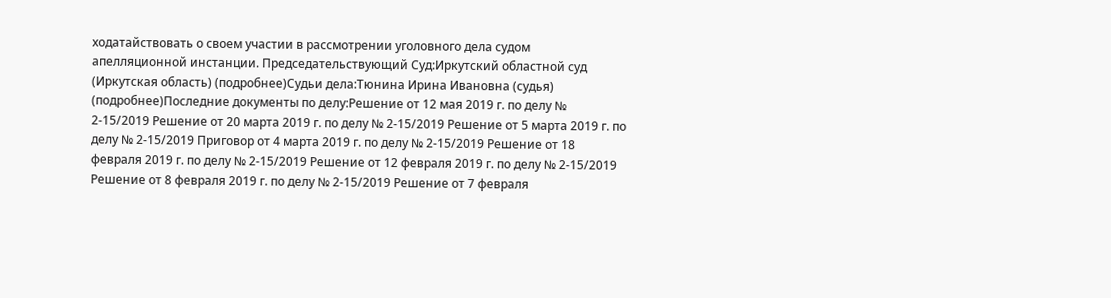ходатайствовать о своем участии в рассмотрении уголовного дела судом апелляционной инстанции. Председательствующий Суд:Иркутский областной суд (Иркутская область) (подробнее)Судьи дела:Тюнина Ирина Ивановна (судья) (подробнее)Последние документы по делу:Решение от 12 мая 2019 г. по делу № 2-15/2019 Решение от 20 марта 2019 г. по делу № 2-15/2019 Решение от 5 марта 2019 г. по делу № 2-15/2019 Приговор от 4 марта 2019 г. по делу № 2-15/2019 Решение от 18 февраля 2019 г. по делу № 2-15/2019 Решение от 12 февраля 2019 г. по делу № 2-15/2019 Решение от 8 февраля 2019 г. по делу № 2-15/2019 Решение от 7 февраля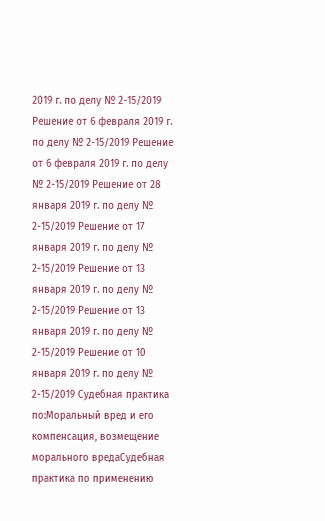2019 г. по делу № 2-15/2019 Решение от 6 февраля 2019 г. по делу № 2-15/2019 Решение от 6 февраля 2019 г. по делу № 2-15/2019 Решение от 28 января 2019 г. по делу № 2-15/2019 Решение от 17 января 2019 г. по делу № 2-15/2019 Решение от 13 января 2019 г. по делу № 2-15/2019 Решение от 13 января 2019 г. по делу № 2-15/2019 Решение от 10 января 2019 г. по делу № 2-15/2019 Судебная практика по:Моральный вред и его компенсация, возмещение морального вредаСудебная практика по применению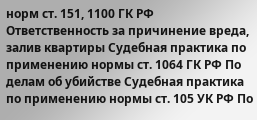норм ст. 151, 1100 ГК РФ Ответственность за причинение вреда, залив квартиры Судебная практика по применению нормы ст. 1064 ГК РФ По делам об убийстве Судебная практика по применению нормы ст. 105 УК РФ По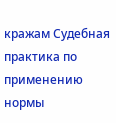кражам Судебная практика по применению нормы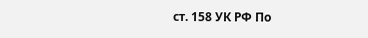ст. 158 УК РФ По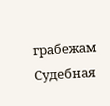грабежам Судебная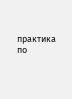практика по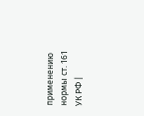применению нормы ст. 161 УК РФ |